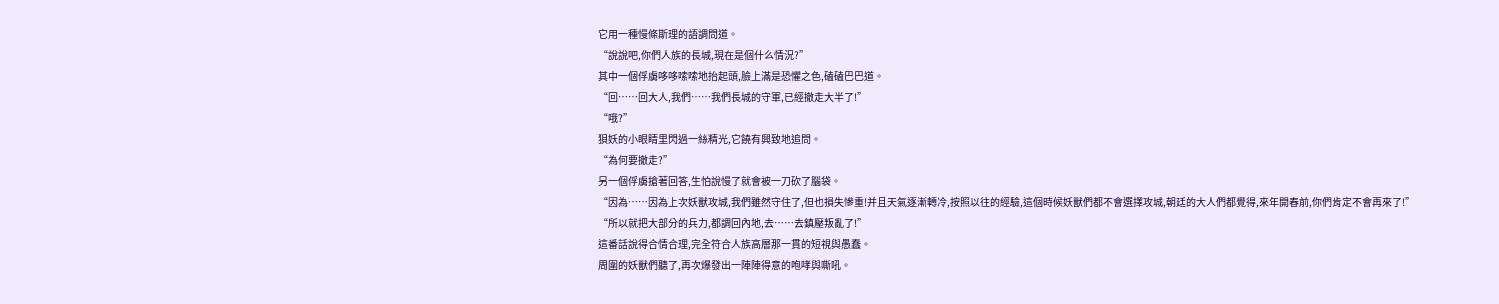它用一種慢條斯理的語調問道。
“說說吧,你們人族的長城,現在是個什么情況?”
其中一個俘虜哆哆嗦嗦地抬起頭,臉上滿是恐懼之色,磕磕巴巴道。
“回……回大人,我們……我們長城的守軍,已經撤走大半了!”
“哦?”
狽妖的小眼睛里閃過一絲精光,它饒有興致地追問。
“為何要撤走?”
另一個俘虜搶著回答,生怕說慢了就會被一刀砍了腦袋。
“因為……因為上次妖獸攻城,我們雖然守住了,但也損失慘重!并且天氣逐漸轉冷,按照以往的經驗,這個時候妖獸們都不會選擇攻城,朝廷的大人們都覺得,來年開春前,你們肯定不會再來了!”
“所以就把大部分的兵力,都調回內地,去……去鎮壓叛亂了!”
這番話說得合情合理,完全符合人族高層那一貫的短視與愚蠢。
周圍的妖獸們聽了,再次爆發出一陣陣得意的咆哮與嘶吼。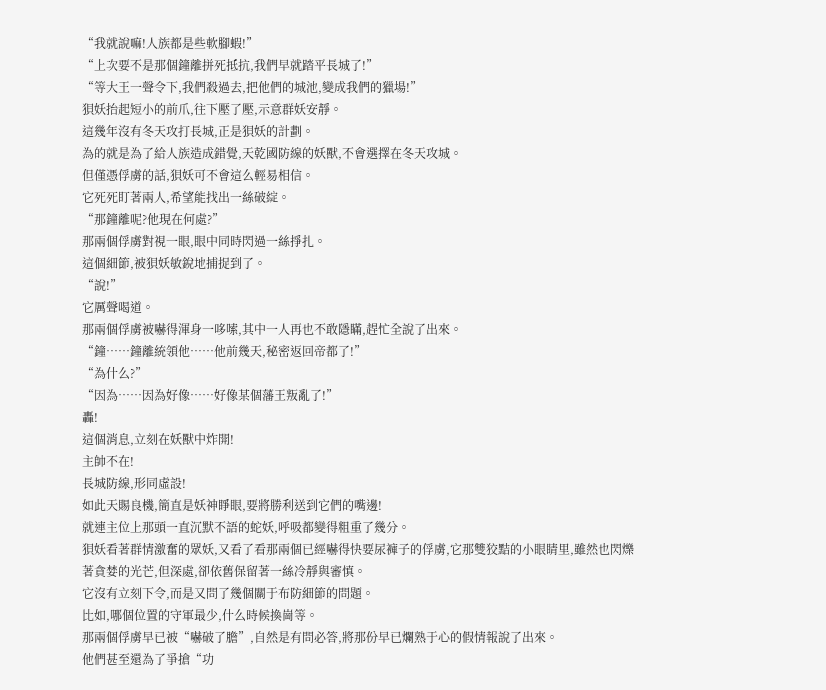“我就說嘛!人族都是些軟腳蝦!”
“上次要不是那個鐘離拼死抵抗,我們早就踏平長城了!”
“等大王一聲令下,我們殺過去,把他們的城池,變成我們的獵場!”
狽妖抬起短小的前爪,往下壓了壓,示意群妖安靜。
這幾年沒有冬天攻打長城,正是狽妖的計劃。
為的就是為了給人族造成錯覺,天乾國防線的妖獸,不會選擇在冬天攻城。
但僅憑俘虜的話,狽妖可不會這么輕易相信。
它死死盯著兩人,希望能找出一絲破綻。
“那鐘離呢?他現在何處?”
那兩個俘虜對視一眼,眼中同時閃過一絲掙扎。
這個細節,被狽妖敏銳地捕捉到了。
“說!”
它厲聲喝道。
那兩個俘虜被嚇得渾身一哆嗦,其中一人再也不敢隱瞞,趕忙全說了出來。
“鐘……鐘離統領他……他前幾天,秘密返回帝都了!”
“為什么?”
“因為……因為好像……好像某個藩王叛亂了!”
轟!
這個消息,立刻在妖獸中炸開!
主帥不在!
長城防線,形同虛設!
如此天賜良機,簡直是妖神睜眼,要將勝利送到它們的嘴邊!
就連主位上那頭一直沉默不語的蛇妖,呼吸都變得粗重了幾分。
狽妖看著群情激奮的眾妖,又看了看那兩個已經嚇得快要尿褲子的俘虜,它那雙狡黠的小眼睛里,雖然也閃爍著貪婪的光芒,但深處,卻依舊保留著一絲冷靜與審慎。
它沒有立刻下令,而是又問了幾個關于布防細節的問題。
比如,哪個位置的守軍最少,什么時候換崗等。
那兩個俘虜早已被“嚇破了膽”,自然是有問必答,將那份早已爛熟于心的假情報說了出來。
他們甚至還為了爭搶“功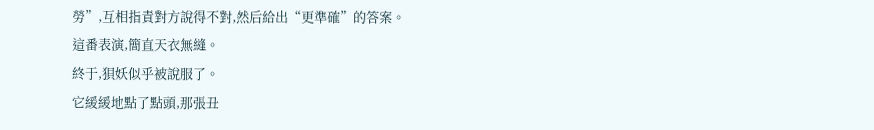勞”,互相指責對方說得不對,然后給出“更準確”的答案。
這番表演,簡直天衣無縫。
終于,狽妖似乎被說服了。
它緩緩地點了點頭,那張丑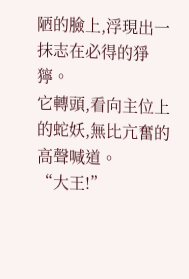陋的臉上,浮現出一抹志在必得的猙獰。
它轉頭,看向主位上的蛇妖,無比亢奮的高聲喊道。
“大王!”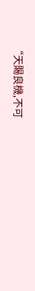“天賜良機,不可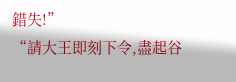錯失!”
“請大王即刻下令,盡起谷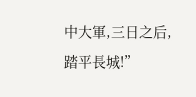中大軍,三日之后,踏平長城!”